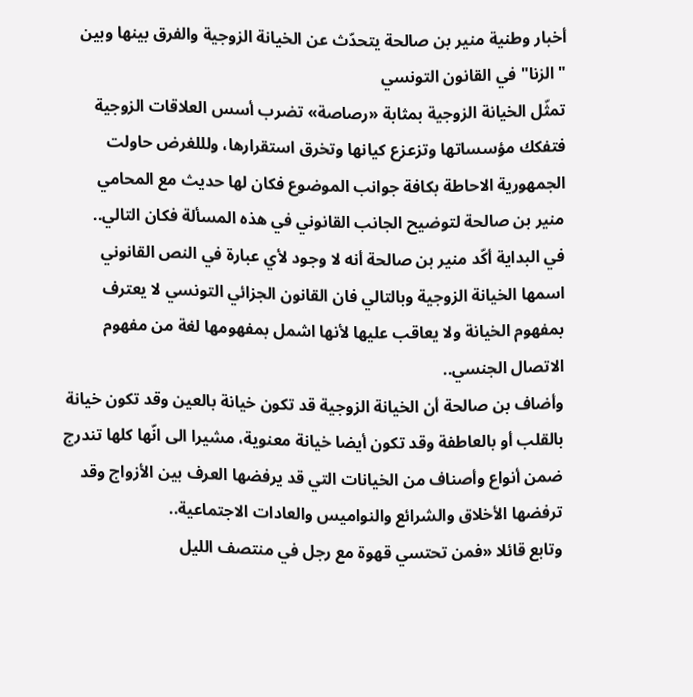أخبار وطنية منير بن صالحة يتحدّث عن الخيانة الزوجية والفرق بينها وبين "الزنا" في القانون التونسي
تمثّل الخيانة الزوجية بمثابة «رصاصة» تضرب أسس العلاقات الزوجية فتفكك مؤسساتها وتزعزع كيانها وتخرق استقرارها، ولللغرض حاولت الجمهورية الاحاطة بكافة جوانب الموضوع فكان لها حديث مع المحامي منير بن صالحة لتوضيح الجانب القانوني في هذه المسألة فكان التالي..
في البداية أكّد منير بن صالحة أنه لا وجود لأي عبارة في النص القانوني اسمها الخيانة الزوجية وبالتالي فان القانون الجزائي التونسي لا يعترف بمفهوم الخيانة ولا يعاقب عليها لأنها اشمل بمفهومها لغة من مفهوم الاتصال الجنسي..
وأضاف بن صالحة أن الخيانة الزوجية قد تكون خيانة بالعين وقد تكون خيانة بالقلب أو بالعاطفة وقد تكون أيضا خيانة معنوية، مشيرا الى انّها كلها تندرج ضمن أنواع وأصناف من الخيانات التي قد يرفضها العرف بين الأزواج وقد ترفضها الأخلاق والشرائع والنواميس والعادات الاجتماعية..
وتابع قائلا «فمن تحتسي قهوة مع رجل في منتصف الليل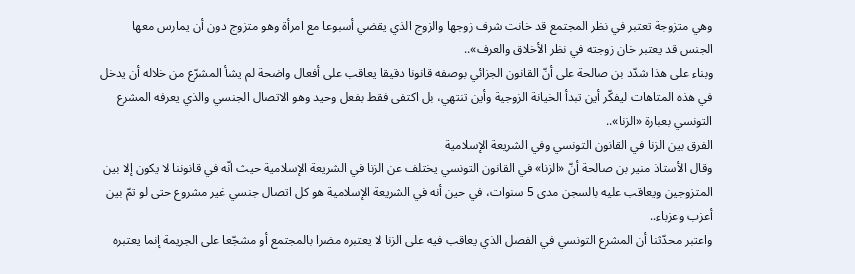وهي متزوجة تعتبر في نظر المجتمع قد خانت شرف زوجها والزوج الذي يقضي أسبوعا مع امرأة وهو متزوج دون أن يمارس معها الجنس قد يعتبر خان زوجته في نظر الأخلاق والعرف»..
وبناء على هذا شدّد بن صالحة على أنّ القانون الجزائي بوصفه قانونا دقيقا يعاقب على أفعال واضحة لم يشأ المشرّع من خلاله أن يدخل في هذه المتاهات ليفكّر أين تبدأ الخيانة الزوجية وأين تنتهي، بل اكتفى فقط بفعل وحيد وهو الاتصال الجنسي والذي يعرفه المشرع التونسي بعبارة «الزنا»..
الفرق بين الزنا في القانون التونسي وفي الشريعة الإسلامية
وقال الأستاذ منير بن صالحة أنّ «الزنا» في القانون التونسي يختلف عن الزنا في الشريعة الإسلامية حيث انّه في قانوننا لا يكون إلا بين المتزوجين ويعاقب عليه بالسجن مدى 5 سنوات، في حين أنه في الشريعة الإسلامية هو كل اتصال جنسي غير مشروع حتى لو تمّ بين أعزب وعزباء..
واعتبر محدّثنا أن المشرع التونسي في الفصل الذي يعاقب فيه على الزنا لا يعتبره مضرا بالمجتمع أو مشجّعا على الجريمة إنما يعتبره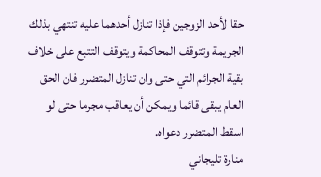حقا لأحد الزوجين فإذا تنازل أحدهما عليه تنتهي بذلك الجريمة وتتوقف المحاكمة ويتوقف التتبع على خلاف بقية الجرائم التي حتى وان تنازل المتضرر فان الحق العام يبقى قائما ويمكن أن يعاقب مجرما حتى لو اسقط المتضرر دعواه.
منارة تليجاني